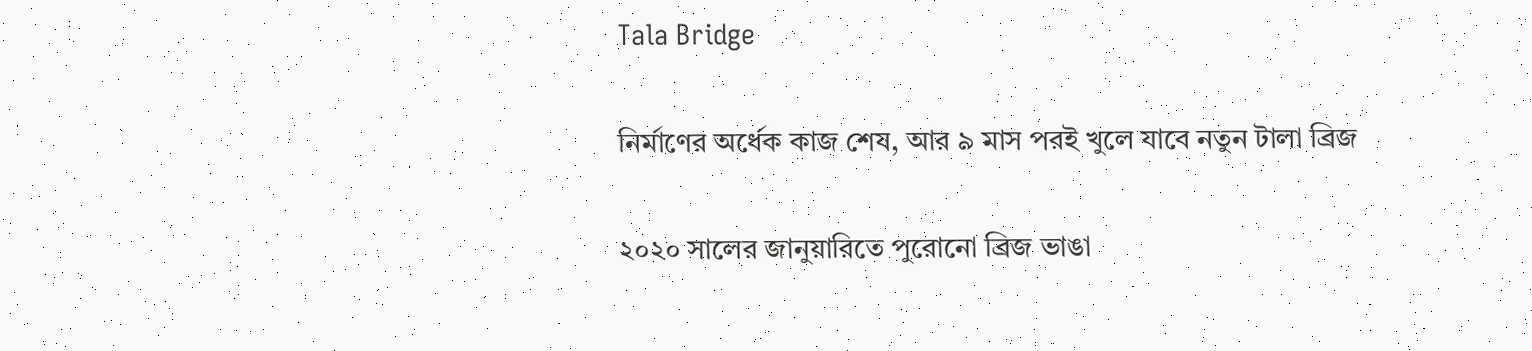Tala Bridge

নির্মাণের অর্ধেক কাজ শেষ, আর ৯ মাস পরই খুলে যাবে নতুন টালা ব্রিজ

২০২০ সালের জানুয়ারিতে পুরোনো ব্রিজ ভাঙা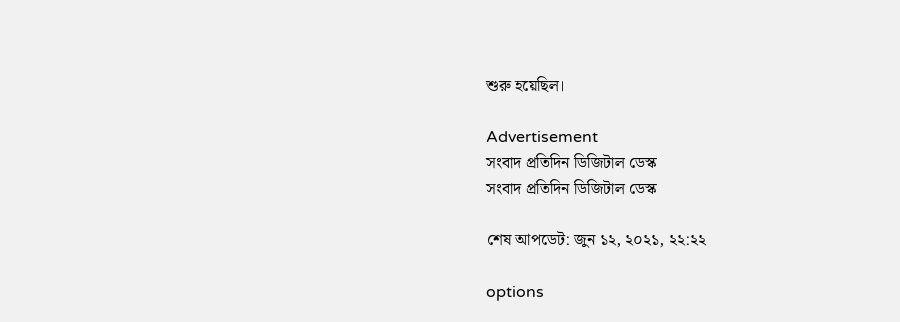শুরু হয়েছিল।

Advertisement
সংবাদ প্রতিদিন ডিজিটাল ডেস্ক
সংবাদ প্রতিদিন ডিজিটাল ডেস্ক

শেষ আপডেট: জুন ১২, ২০২১, ২২:২২

options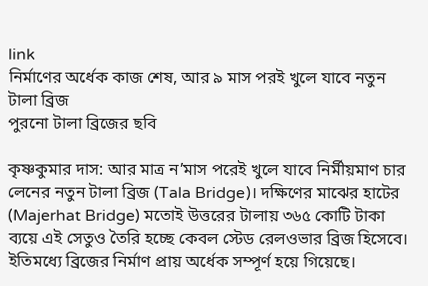link
নির্মাণের অর্ধেক কাজ শেষ, আর ৯ মাস পরই খুলে যাবে নতুন টালা ব্রিজ
পুরনো টালা ব্রিজের ছবি

কৃষ্ণকুমার দাস: আর মাত্র ন’মাস পরেই খুলে যাবে নির্মীয়মাণ চার লেনের নতুন টালা ব্রিজ (Tala Bridge)। দক্ষিণের মাঝের হাটের (Majerhat Bridge) মতোই উত্তরের টালায় ৩৬৫ কোটি টাকা ব্যয়ে এই সেতুও তৈরি হচ্ছে কেবল স্টেড রেলওভার ব্রিজ হিসেবে। ইতিমধ্যে ব্রিজের নির্মাণ প্রায় অর্ধেক সম্পূর্ণ হয়ে গিয়েছে।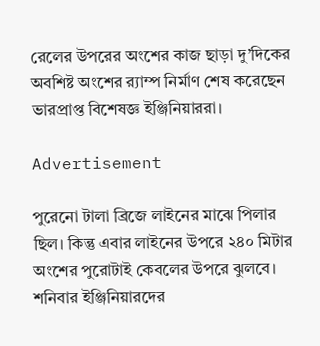রেলের উপরের অংশের কাজ ছাড়া দু’দিকের অবশিষ্ট অংশের র‌্যাম্প নির্মাণ শেষ করেছেন ভারপ্রাপ্ত বিশেষজ্ঞ ইঞ্জিনিয়াররা।

Advertisement

পুরেনো টালা ব্রিজে লাইনের মাঝে পিলার ছিল। কিন্তু এবার লাইনের উপরে ২৪০ মিটার অংশের পুরোটাই কেবলের উপরে ঝুলবে। শনিবার ইঞ্জিনিয়ারদের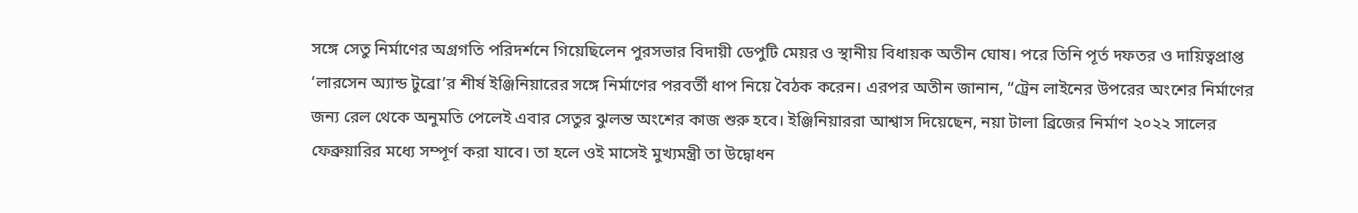সঙ্গে সেতু নির্মাণের অগ্রগতি পরিদর্শনে গিয়েছিলেন পুরসভার বিদায়ী ডেপুটি মেয়র ও স্থানীয় বিধায়ক অতীন ঘোষ। পরে তিনি পূর্ত দফতর ও দায়িত্বপ্রাপ্ত ‘লারসেন অ্যান্ড টুব্রো’র শীর্ষ ইঞ্জিনিয়ারের সঙ্গে নির্মাণের পরবর্তী ধাপ নিয়ে বৈঠক করেন। এরপর অতীন জানান, “ট্রেন লাইনের উপরের অংশের নির্মাণের জন্য রেল থেকে অনুমতি পেলেই এবার সেতুর ঝুলন্ত অংশের কাজ শুরু হবে। ইঞ্জিনিয়াররা আশ্বাস দিয়েছেন, নয়া টালা ব্রিজের নির্মাণ ২০২২ সালের ফেব্রুয়ারির মধ্যে সম্পূর্ণ করা যাবে। তা হলে ওই মাসেই মুখ্যমন্ত্রী তা উদ্বোধন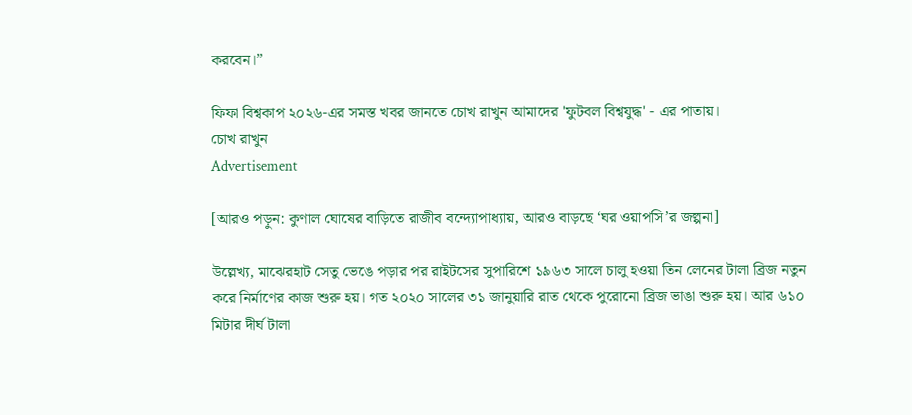করবেন।”

ফিফা বিশ্বকাপ ২০২৬-এর সমস্ত খবর জানতে চোখ রাখুন আমাদের 'ফুটবল বিশ্বযুদ্ধ' - এর পাতায়।
চোখ রাখুন
Advertisement

[আরও পড়ুন: কুণাল ঘোষের বাড়িতে রাজীব বন্দ্যোপাধ্যায়, আরও বাড়ছে ‘ঘর ওয়াপসি’র জল্পনা]

উল্লেখ্য, মাঝেরহাট সেতু ভেঙে পড়ার পর রাইটসের সুপারিশে ১৯৬৩ সালে চালু হওয়া তিন লেনের টালা ব্রিজ নতুন করে নির্মাণের কাজ শুরু হয়। গত ২০২০ সালের ৩১ জানুয়ারি রাত থেকে পুরোনো ব্রিজ ভাঙা শুরু হয়। আর ৬১০ মিটার দীর্ঘ টালা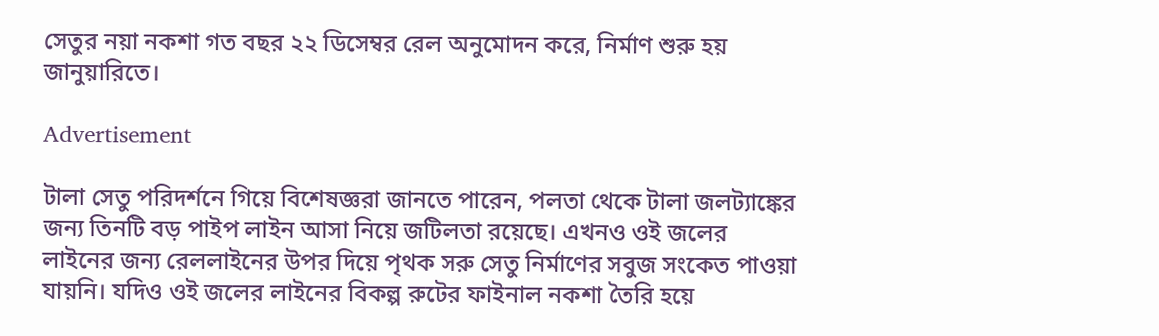সেতুর নয়া নকশা গত বছর ২২ ডিসেম্বর রেল অনুমোদন করে, নির্মাণ শুরু হয় জানুয়ারিতে।

Advertisement

টালা সেতু পরিদর্শনে গিয়ে বিশেষজ্ঞরা জানতে পারেন, পলতা থেকে টালা জলট্যাঙ্কের জন্য তিনটি বড় পাইপ লাইন আসা নিয়ে জটিলতা রয়েছে। এখনও ওই জলের লাইনের জন্য রেললাইনের উপর দিয়ে পৃথক সরু সেতু নির্মাণের সবুজ সংকেত পাওয়া যায়নি। যদিও ওই জলের লাইনের বিকল্প রুটের ফাইনাল নকশা তৈরি হয়ে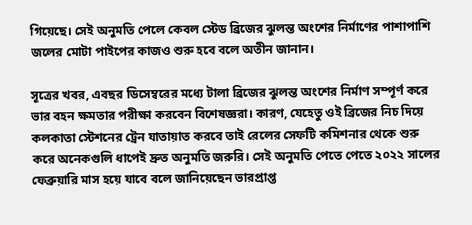গিয়েছে। সেই অনুমতি পেলে কেবল স্টেড ব্রিজের ঝুলন্ত অংশের নির্মাণের পাশাপাশি জলের মোটা পাইপের কাজও শুরু হবে বলে অতীন জানান।

সূত্রের খবর, এবছর ডিসেম্বরের মধ্যে টালা ব্রিজের ঝুলন্ত অংশের নির্মাণ সম্পূর্ণ করে ভার বহন ক্ষমতার পরীক্ষা করবেন বিশেষজ্ঞরা। কারণ, যেহেতু ওই ব্রিজের নিচ দিয়ে কলকাতা স্টেশনের ট্রেন যাতায়াত করবে তাই রেলের সেফটি কমিশনার থেকে শুরু করে অনেকগুলি ধাপেই দ্রুত অনুমতি জরুরি। সেই অনুমতি পেতে পেতে ২০২২ সালের ফেব্রুয়ারি মাস হয়ে যাবে বলে জানিয়েছেন ভারপ্রাপ্ত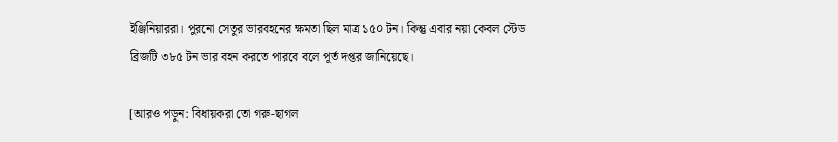ইঞ্জিনিয়াররা। পুরনো সেতুর ভারবহনের ক্ষমতা ছিল মাত্র ১৫০ টন। কিন্তু এবার নয়া কেবল স্টেড ব্রিজটি ৩৮৫ টন ভার বহন করতে পারবে বলে পূর্ত দপ্তর জানিয়েছে।

[আরও পড়ুন: বিধায়করা তো গরু-ছাগল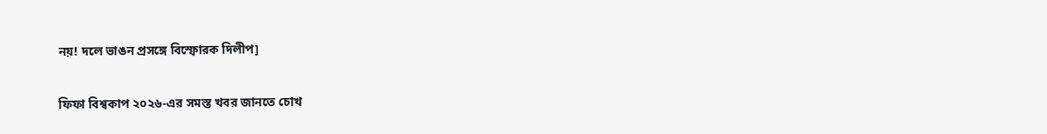নয়! দলে ভাঙন প্রসঙ্গে বিস্ফোরক দিলীপ]

ফিফা বিশ্বকাপ ২০২৬-এর সমস্ত খবর জানতে চোখ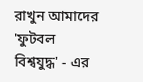রাখুন আমাদের 'ফুটবল বিশ্বযুদ্ধ' - এর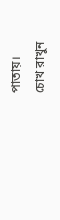পাতায়।
চোখ রাখুন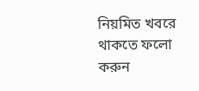নিয়মিত খবরে থাকতে ফলো করুন